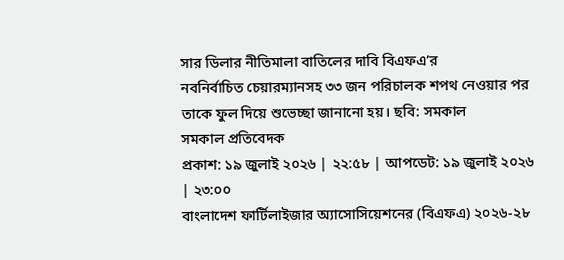সার ডিলার নীতিমালা বাতিলের দাবি বিএফএ’র
নবনির্বাচিত চেয়ারম্যানসহ ৩৩ জন পরিচালক শপথ নেওয়ার পর তাকে ফুল দিয়ে শুভেচ্ছা জানানো হয়। ছবি: সমকাল
সমকাল প্রতিবেদক
প্রকাশ: ১৯ জুলাই ২০২৬ | ২২:৫৮ | আপডেট: ১৯ জুলাই ২০২৬ | ২৩:০০
বাংলাদেশ ফার্টিলাইজার অ্যাসোসিয়েশনের (বিএফএ) ২০২৬-২৮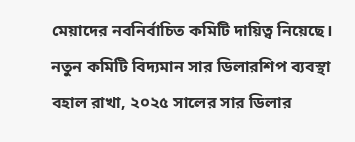মেয়াদের নবনির্বাচিত কমিটি দায়িত্ব নিয়েছে। নতুন কমিটি বিদ্যমান সার ডিলারশিপ ব্যবস্থা বহাল রাখা, ২০২৫ সালের সার ডিলার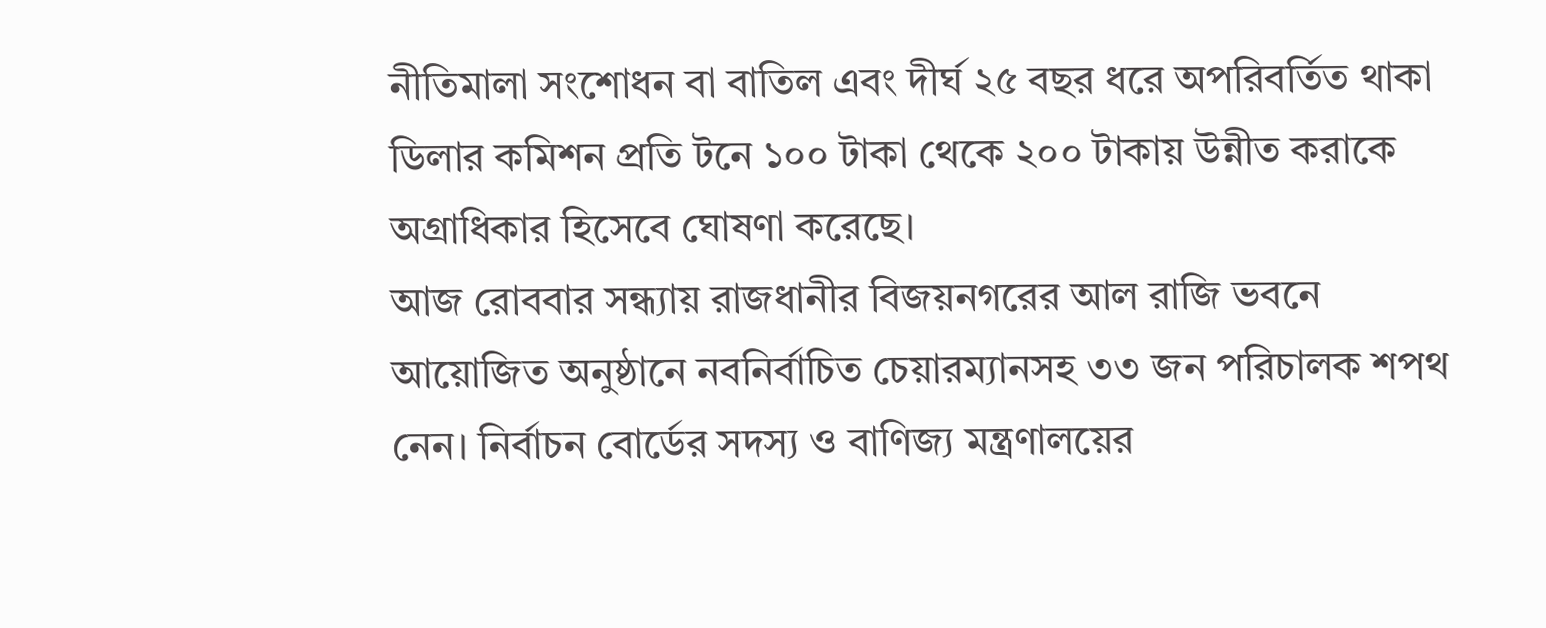নীতিমালা সংশোধন বা বাতিল এবং দীর্ঘ ২৫ বছর ধরে অপরিবর্তিত থাকা ডিলার কমিশন প্রতি টনে ১০০ টাকা থেকে ২০০ টাকায় উন্নীত করাকে অগ্রাধিকার হিসেবে ঘোষণা করেছে।
আজ রোববার সন্ধ্যায় রাজধানীর বিজয়নগরের আল রাজি ভবনে আয়োজিত অনুষ্ঠানে নবনির্বাচিত চেয়ারম্যানসহ ৩৩ জন পরিচালক শপথ নেন। নির্বাচন বোর্ডের সদস্য ও বাণিজ্য মন্ত্রণালয়ের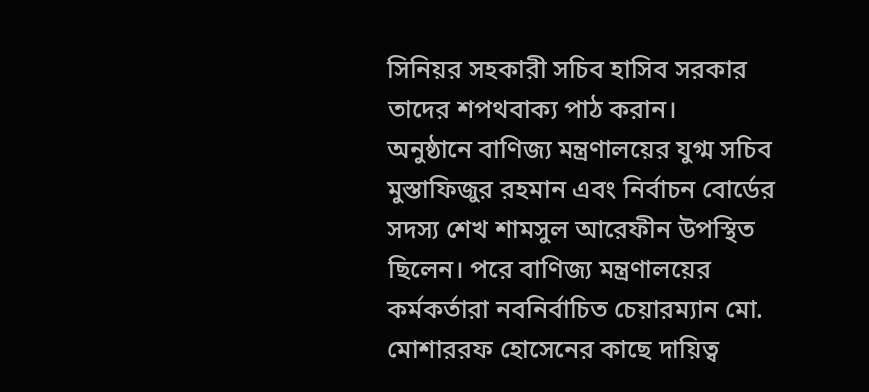সিনিয়র সহকারী সচিব হাসিব সরকার তাদের শপথবাক্য পাঠ করান।
অনুষ্ঠানে বাণিজ্য মন্ত্রণালয়ের যুগ্ম সচিব মুস্তাফিজুর রহমান এবং নির্বাচন বোর্ডের সদস্য শেখ শামসুল আরেফীন উপস্থিত ছিলেন। পরে বাণিজ্য মন্ত্রণালয়ের কর্মকর্তারা নবনির্বাচিত চেয়ারম্যান মো. মোশাররফ হোসেনের কাছে দায়িত্ব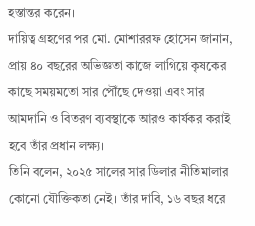হস্তান্তর করেন।
দায়িত্ব গ্রহণের পর মো. মোশাররফ হোসেন জানান, প্রায় ৪০ বছরের অভিজ্ঞতা কাজে লাগিয়ে কৃষকের কাছে সময়মতো সার পৌঁছে দেওয়া এবং সার আমদানি ও বিতরণ ব্যবস্থাকে আরও কার্যকর করাই হবে তাঁর প্রধান লক্ষ্য।
তিনি বলেন, ২০২৫ সালের সার ডিলার নীতিমালার কোনো যৌক্তিকতা নেই। তাঁর দাবি, ১৬ বছর ধরে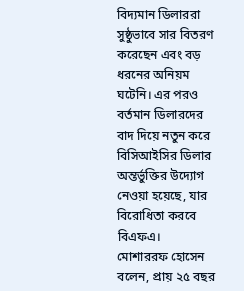বিদ্যমান ডিলাররা সুষ্ঠুভাবে সার বিতরণ করেছেন এবং বড় ধরনের অনিয়ম ঘটেনি। এর পরও বর্তমান ডিলারদের বাদ দিয়ে নতুন করে বিসিআইসির ডিলার অন্তর্ভুক্তির উদ্যোগ নেওয়া হয়েছে, যার বিরোধিতা করবে বিএফএ।
মোশাররফ হোসেন বলেন, প্রায় ২৫ বছর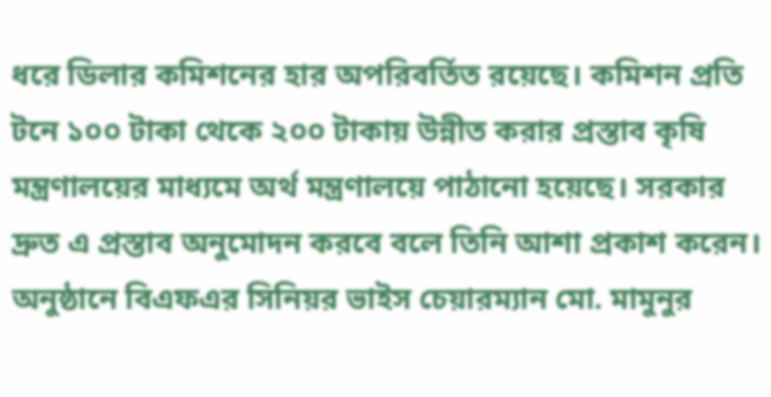ধরে ডিলার কমিশনের হার অপরিবর্তিত রয়েছে। কমিশন প্রতি টনে ১০০ টাকা থেকে ২০০ টাকায় উন্নীত করার প্রস্তাব কৃষি মন্ত্রণালয়ের মাধ্যমে অর্থ মন্ত্রণালয়ে পাঠানো হয়েছে। সরকার দ্রুত এ প্রস্তাব অনুমোদন করবে বলে তিনি আশা প্রকাশ করেন।
অনুষ্ঠানে বিএফএর সিনিয়র ভাইস চেয়ারম্যান মো. মামুনুর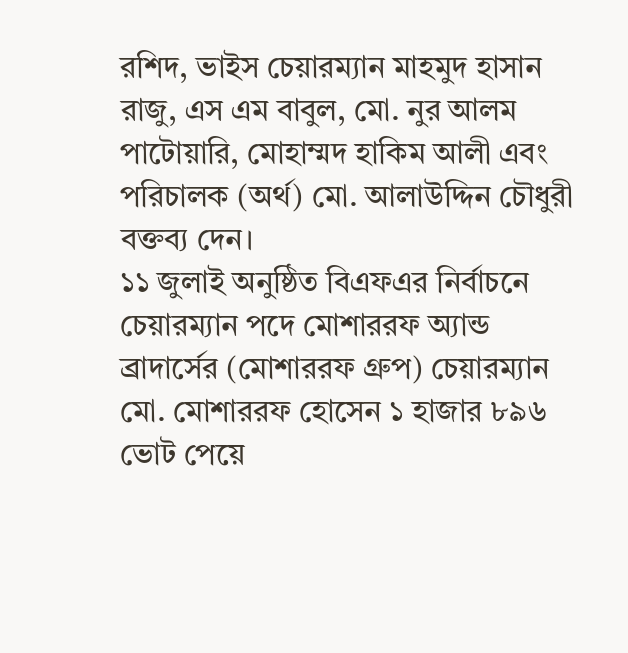রশিদ, ভাইস চেয়ারম্যান মাহমুদ হাসান রাজু, এস এম বাবুল, মো. নুর আলম পাটোয়ারি, মোহাম্মদ হাকিম আলী এবং পরিচালক (অর্থ) মো. আলাউদ্দিন চৌধুরী বক্তব্য দেন।
১১ জুলাই অনুষ্ঠিত বিএফএর নির্বাচনে চেয়ারম্যান পদে মোশাররফ অ্যান্ড ব্রাদার্সের (মোশাররফ গ্রুপ) চেয়ারম্যান মো. মোশাররফ হোসেন ১ হাজার ৮৯৬ ভোট পেয়ে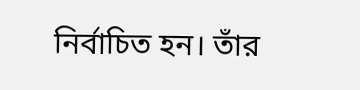নির্বাচিত হন। তাঁর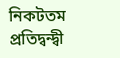নিকটতম প্রতিদ্বন্দ্বী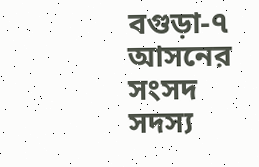বগুড়া-৭ আসনের সংসদ সদস্য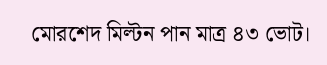মোরশেদ মিল্টন পান মাত্র ৪৩ ভোট।